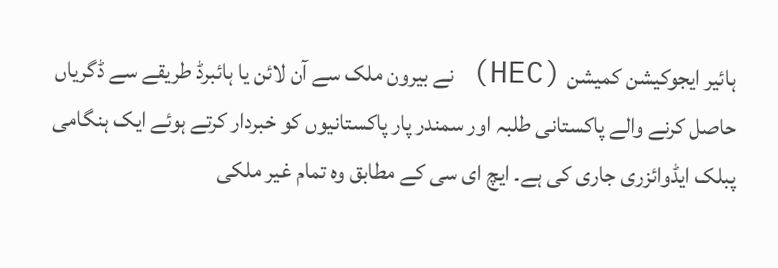ہائیر ایجوکیشن کمیشن (HEC) نے بیرون ملک سے آن لائن یا ہائبرڈ طریقے سے ڈگریاں حاصل کرنے والے پاکستانی طلبہ اور سمندر پار پاکستانیوں کو خبردار کرتے ہوئے ایک ہنگامی پبلک ایڈوائزری جاری کی ہے۔ ایچ ای سی کے مطابق وہ تمام غیر ملکی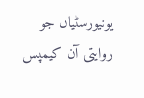یونیورسٹیاں جو روایتی آن کیمپس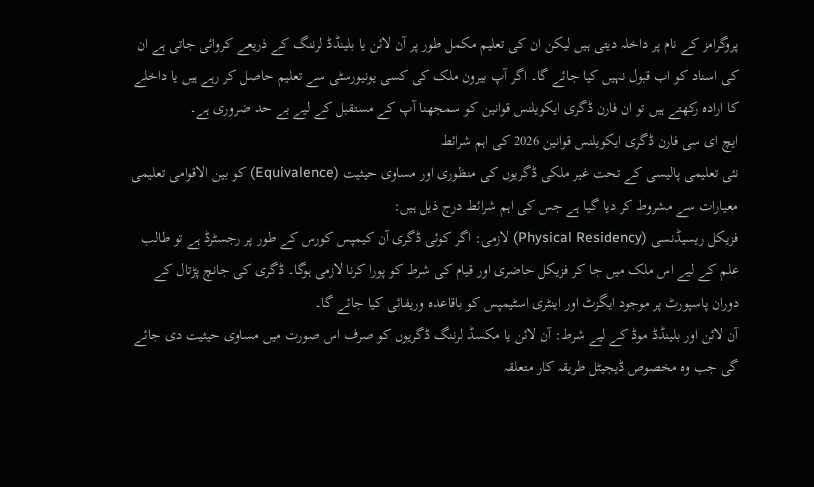پروگرامز کے نام پر داخلہ دیتی ہیں لیکن ان کی تعلیم مکمل طور پر آن لائن یا بلینڈڈ لرننگ کے ذریعے کروائی جاتی ہے ان کی اسناد کو اب قبول نہیں کیا جائے گا۔ اگر آپ بیرون ملک کی کسی یونیورسٹی سے تعلیم حاصل کر رہے ہیں یا داخلے کا ارادہ رکھتے ہیں تو ان فارن ڈگری ایکویلنس قوانین کو سمجھنا آپ کے مستقبل کے لیے بے حد ضروری ہے۔
ایچ ای سی فارن ڈگری ایکویلنس قوانین 2026 کی اہم شرائط
نئی تعلیمی پالیسی کے تحت غیر ملکی ڈگریوں کی منظوری اور مساوی حیثیت (Equivalence) کو بین الاقوامی تعلیمی معیارات سے مشروط کر دیا گیا ہے جس کی اہم شرائط درج ذیل ہیں:
فزیکل ریسیڈنسی (Physical Residency) لازمی: اگر کوئی ڈگری آن کیمپس کورس کے طور پر رجسٹرڈ ہے تو طالب علم کے لیے اس ملک میں جا کر فزیکل حاضری اور قیام کی شرط کو پورا کرنا لازمی ہوگا۔ ڈگری کی جانچ پڑتال کے دوران پاسپورٹ پر موجود ایگزٹ اور اینٹری اسٹیمپس کو باقاعدہ وریفائی کیا جائے گا۔
آن لائن اور بلینڈڈ موڈ کے لیے شرط: آن لائن یا مکسڈ لرننگ ڈگریوں کو صرف اس صورت میں مساوی حیثیت دی جائے گی جب وہ مخصوص ڈیجیٹل طریقہ کار متعلقہ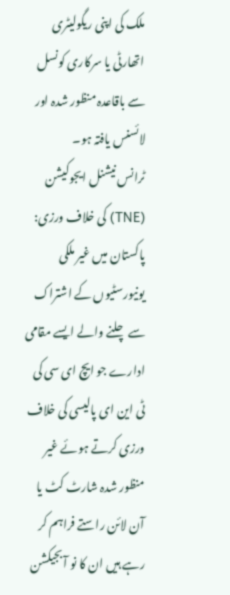ملک کی اپنی ریگولیٹری اتھارٹی یا سرکاری کونسل سے باقاعدہ منظور شدہ اور لائسنس یافتہ ہو۔
ٹرانس نیشنل ایجوکیشن (TNE) کی خلاف ورزی: پاکستان میں غیر ملکی یونیورسٹیوں کے اشتراک سے چلنے والے ایسے مقامی ادارے جو ایچ ای سی کی ٹی این ای پالیسی کی خلاف ورزی کرتے ہوئے غیر منظور شدہ شارٹ کٹ یا آن لائن راستے فراہم کر رہے ہیں ان کا نو آبجیکشن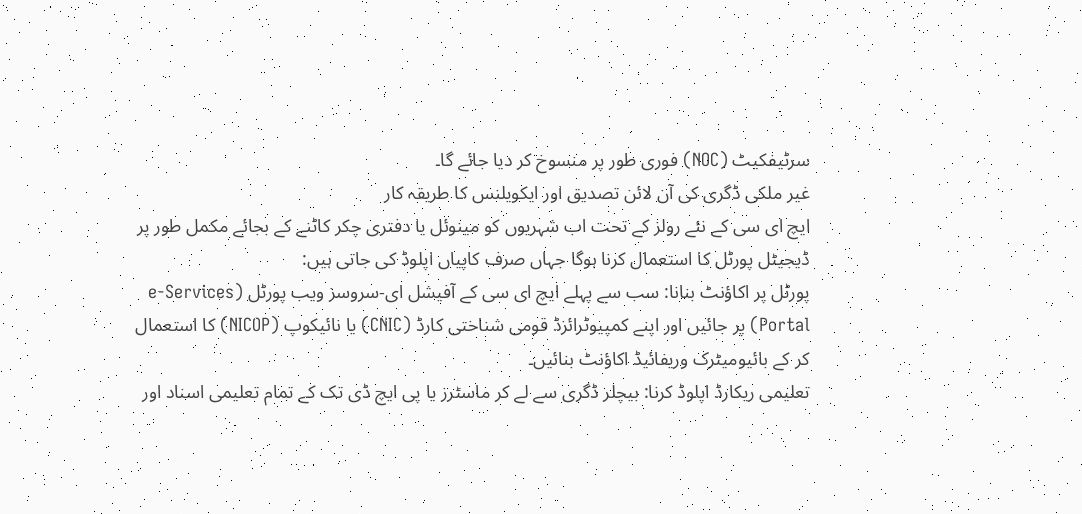سرٹیفکیٹ (NOC) فوری طور پر منسوخ کر دیا جائے گا۔
غیر ملکی ڈگری کی آن لائن تصدیق اور ایکویلنس کا طریقہ کار
ایچ ای سی کے نئے رولز کے تحت اب شہریوں کو مینوئل یا دفتری چکر کاٹنے کے بجائے مکمل طور پر ڈیجیٹل پورٹل کا استعمال کرنا ہوگا جہاں صرف کاپیاں اپلوڈ کی جاتی ہیں:
پورٹل پر اکاؤنٹ بنانا: سب سے پہلے ایچ ای سی کے آفیشل ای-سروسز ویب پورٹل (e-Services Portal) پر جائیں اور اپنے کمپیوٹرائزڈ قومی شناختی کارڈ (CNIC) یا نائیکوپ (NICOP) کا استعمال کر کے بائیومیٹرک وریفائیڈ اکاؤنٹ بنائیں۔
تعلیمی ریکارڈ اپلوڈ کرنا: بیچلر ڈگری سے لے کر ماسٹرز یا پی ایچ ڈی تک کے تمام تعلیمی اسناد اور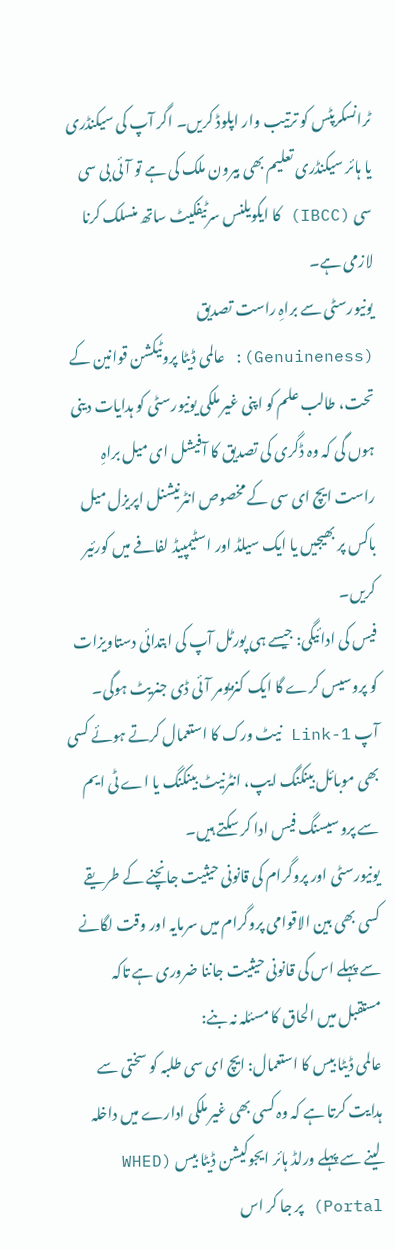ٹرانسکرپٹس کو ترتیب وار اپلوڈ کریں۔ اگر آپ کی سیکنڈری یا ہائر سیکنڈری تعلیم بھی بیرون ملک کی ہے تو آئی بی سی سی (IBCC) کا ایکویلنس سرٹیفکیٹ ساتھ منسلک کرنا لازمی ہے۔
یونیورسٹی سے براہِ راست تصدیق (Genuineness): عالمی ڈیٹا پروٹیکشن قوانین کے تحت، طالب علم کو اپنی غیر ملکی یونیورسٹی کو ہدایات دینی ہوں گی کہ وہ ڈگری کی تصدیق کا آفیشل ای میل براہِ راست ایچ ای سی کے مخصوص انٹرنیشنل اپریزل میل باکس پر بھیجیں یا ایک سیلڈ اور اسٹیمپیڈ لفافے میں کورئیر کریں۔
فیس کی ادائیگی: جیسے ہی پورٹل آپ کی ابتدائی دستاویزات کو پروسیس کرے گا ایک کنزیومر آئی ڈی جنریٹ ہوگی۔ آپ 1-Link نیٹ ورک کا استعمال کرتے ہوئے کسی بھی موبائل بینکنگ ایپ، انٹرنیٹ بینکنگ یا اے ٹی ایم سے پروسیسنگ فیس ادا کر سکتے ہیں۔
یونیورسٹی اور پروگرام کی قانونی حیثیت جانچنے کے طریقے
کسی بھی بین الاقوامی پروگرام میں سرمایہ اور وقت لگانے سے پہلے اس کی قانونی حیثیت جاننا ضروری ہے تاکہ مستقبل میں الحاق کا مسئلہ نہ بنے:
عالمی ڈیٹا بیس کا استعمال: ایچ ای سی طلبہ کو سختی سے ہدایت کرتا ہے کہ وہ کسی بھی غیر ملکی ادارے میں داخلہ لینے سے پہلے ورلڈ ہائر ایجوکیشن ڈیٹا بیس (WHED Portal) پر جا کر اس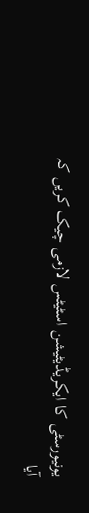یونیورسٹی کا ایکریڈیٹیشن اسٹیٹس لازمی چیک کریں کہ آیا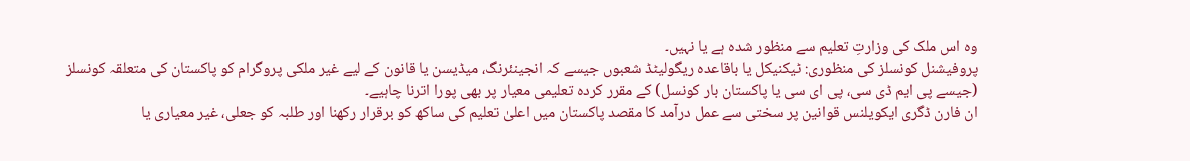وہ اس ملک کی وزارتِ تعلیم سے منظور شدہ ہے یا نہیں۔
پروفیشنل کونسلز کی منظوری: ٹیکنیکل یا باقاعدہ ریگولیٹڈ شعبوں جیسے کہ انجینئرنگ، میڈیسن یا قانون کے لیے غیر ملکی پروگرام کو پاکستان کی متعلقہ کونسلز (جیسے پی ایم ڈی سی، پی ای سی یا پاکستان بار کونسل) کے مقرر کردہ تعلیمی معیار پر بھی پورا اترنا چاہیے۔
ان فارن ڈگری ایکویلنس قوانین پر سختی سے عمل درآمد کا مقصد پاکستان میں اعلیٰ تعلیم کی ساکھ کو برقرار رکھنا اور طلبہ کو جعلی، غیر معیاری یا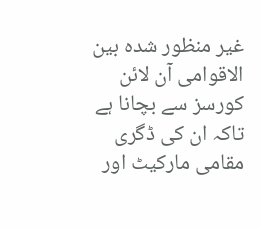غیر منظور شدہ بین الاقوامی آن لائن کورسز سے بچانا ہے تاکہ ان کی ڈگری مقامی مارکیٹ اور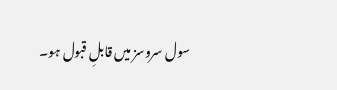سول سروسز میں قابلِ قبول ہو۔